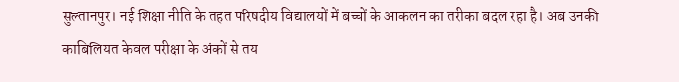सुल्तानपुर। नई शिक्षा नीति के तहत परिषदीय विद्यालयों में बच्चों के आकलन का तरीका बदल रहा है। अब उनकी काबिलियत केवल परीक्षा के अंकों से तय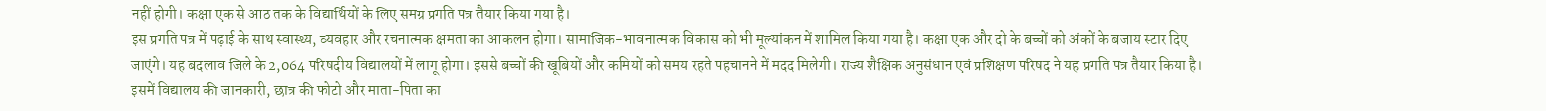नहीं होगी। कक्षा एक से आठ तक के विद्यार्थियों के लिए समग्र प्रगति पत्र तैयार किया गया है।
इस प्रगति पत्र में पढ़ाई के साथ स्वास्थ्य, व्यवहार और रचनात्मक क्षमता का आकलन होगा। सामाजिक-भावनात्मक विकास को भी मूल्यांकन में शामिल किया गया है। कक्षा एक और दो के बच्चों को अंकों के बजाय स्टार दिए जाएंगे। यह बदलाव जिले के 2,064 परिषदीय विद्यालयों में लागू होगा। इससे बच्चों की खूबियों और कमियों को समय रहते पहचानने में मदद मिलेगी। राज्य शैक्षिक अनुसंधान एवं प्रशिक्षण परिषद ने यह प्रगति पत्र तैयार किया है। इसमें विद्यालय की जानकारी, छात्र की फोटो और माता-पिता का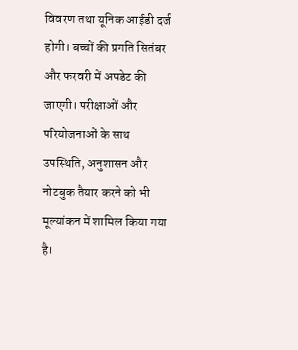विवरण तथा यूनिक आईडी दर्ज होगी। बच्चों की प्रगति सितंबर और फरवरी में अपडेट की जाएगी। परीक्षाओं और परियोजनाओं के साथ उपस्थिति, अनुशासन और नोटबुक तैयार करने को भी मूल्यांकन में शामिल किया गया है।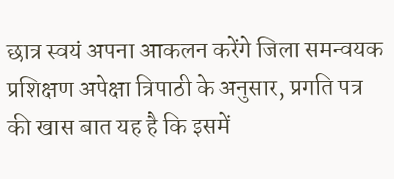छात्र स्वयं अपना आकलन करेंगे जिला समन्वयक प्रशिक्षण अपेक्षा त्रिपाठी के अनुसार, प्रगति पत्र की खास बात यह है कि इसमें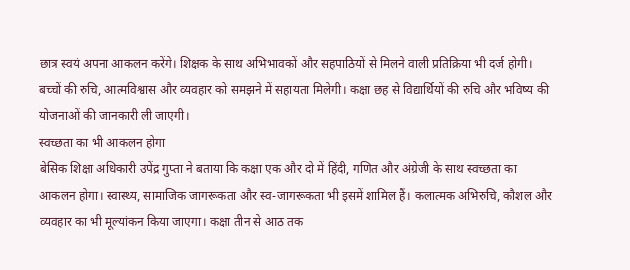छात्र स्वयं अपना आकलन करेंगे। शिक्षक के साथ अभिभावकों और सहपाठियों से मिलने वाली प्रतिक्रिया भी दर्ज होगी। बच्चों की रुचि, आत्मविश्वास और व्यवहार को समझने में सहायता मिलेगी। कक्षा छह से विद्यार्थियों की रुचि और भविष्य की योजनाओं की जानकारी ली जाएगी।
स्वच्छता का भी आकलन होगा
बेसिक शिक्षा अधिकारी उपेंद्र गुप्ता ने बताया कि कक्षा एक और दो में हिंदी, गणित और अंग्रेजी के साथ स्वच्छता का आकलन होगा। स्वास्थ्य, सामाजिक जागरूकता और स्व-जागरूकता भी इसमें शामिल हैं। कलात्मक अभिरुचि, कौशल और व्यवहार का भी मूल्यांकन किया जाएगा। कक्षा तीन से आठ तक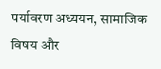पर्यावरण अध्ययन, सामाजिक विषय और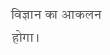विज्ञान का आकलन होगा।